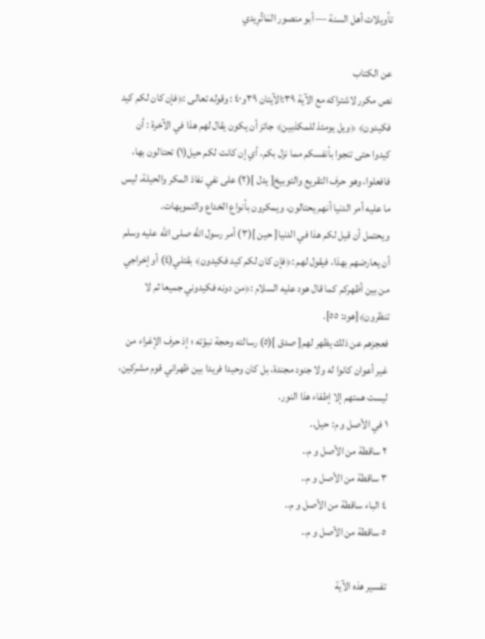تأويلات أهل السنة — أبو منصور المَاتُرِيدي

عن الكتاب
نص مكرر لاشتراكه مع الآية ٣٩:الآيتان ٣٩و٤٠ : وقوله تعالى :﴿فإن كان لكم كيد فكيدون﴾ ﴿ويل يومئذ للمكذبين﴾ جائز أن يكون يقال لهم هذا في الآخرة : أن كيدوا حتى تنجوا بأنفسكم مما نزل بكم، أي إن كانت لكم حيل(١) تحتالون بها، فافعلوا، وهو حرف التقريع والتوبيخ[ يدل ](٢) على نفي نفاذ المكر والحيلة، ليس ما عليه أمر الدنيا أنهم يحتالون، ويمكرون بأنواع الخداع والتمويهات.
ويحتمل أن قيل لكم هذا في الدنيا[ حين ](٣) أمر رسول الله صلى الله عليه وسلم أن يعارضهم بهذا، فيقول لهم :﴿فإن كان لكم كيد فكيدون﴾ بقتلي(٤) أو إخراجي من بين أظهركم كما قال هود عليه السلام :﴿من دونه فكيدوني جميعا ثم لا تنظرون﴾[هود: ٥٥].
فعجزهم عن ذلك يظهر لهم[ صدق ](٥) رسالته وحجة نبوّته ؛ إذ حرف الإغراء من غير أعوان كانوا له ولا جنود مجندة، بل كان وحيدا فريدا بين ظهراني قوم مشركين، ليست همتهم إلا إطفاء هذا النور.
١ في الأصل و م: حيل..
٢ ساقطة من الأصل و م..
٣ ساقطة من الأصل و م..
٤ الباء ساقطة من الأصل و م..
٥ ساقطة من الأصل و م..

تفسير هذه الآية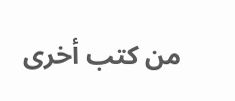من كتب أخرى